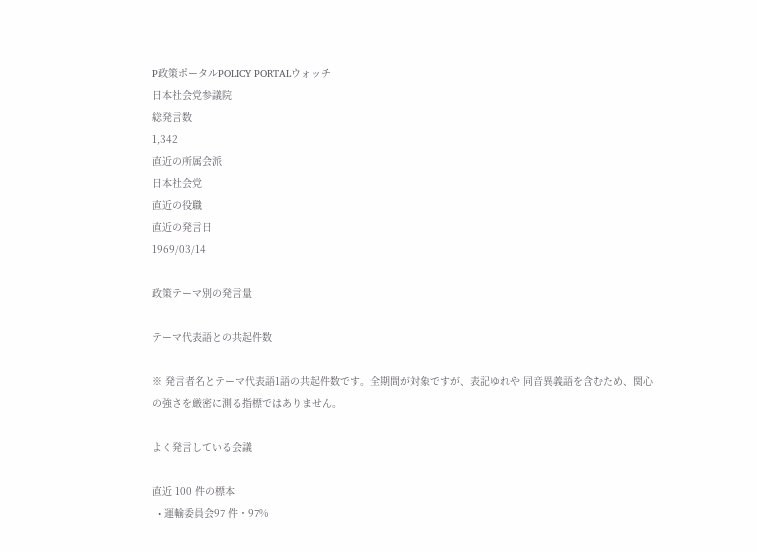P政策ポータルPOLICY PORTALウォッチ
日本社会党参議院
総発言数
1,342
直近の所属会派
日本社会党
直近の役職
直近の発言日
1969/03/14

政策テーマ別の発言量

テーマ代表語との共起件数

※ 発言者名とテーマ代表語1語の共起件数です。全期間が対象ですが、表記ゆれや 同音異義語を含むため、関心の強さを厳密に測る指標ではありません。

よく発言している会議

直近 100 件の標本
  • 運輸委員会97 件・97%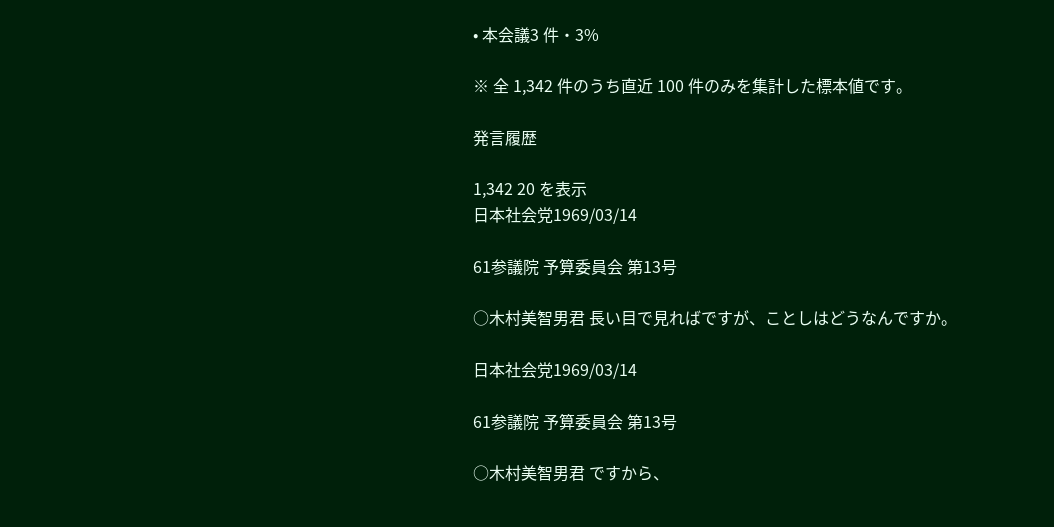• 本会議3 件・3%

※ 全 1,342 件のうち直近 100 件のみを集計した標本値です。

発言履歴

1,342 20 を表示
日本社会党1969/03/14

61参議院 予算委員会 第13号

○木村美智男君 長い目で見ればですが、ことしはどうなんですか。

日本社会党1969/03/14

61参議院 予算委員会 第13号

○木村美智男君 ですから、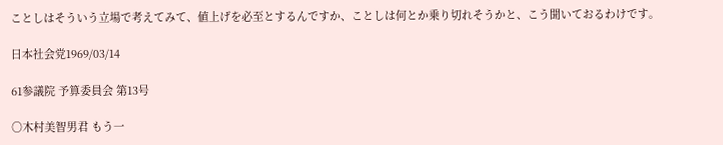ことしはそういう立場で考えてみて、値上げを必至とするんですか、ことしは何とか乗り切れそうかと、こう聞いておるわけです。

日本社会党1969/03/14

61参議院 予算委員会 第13号

○木村美智男君 もう一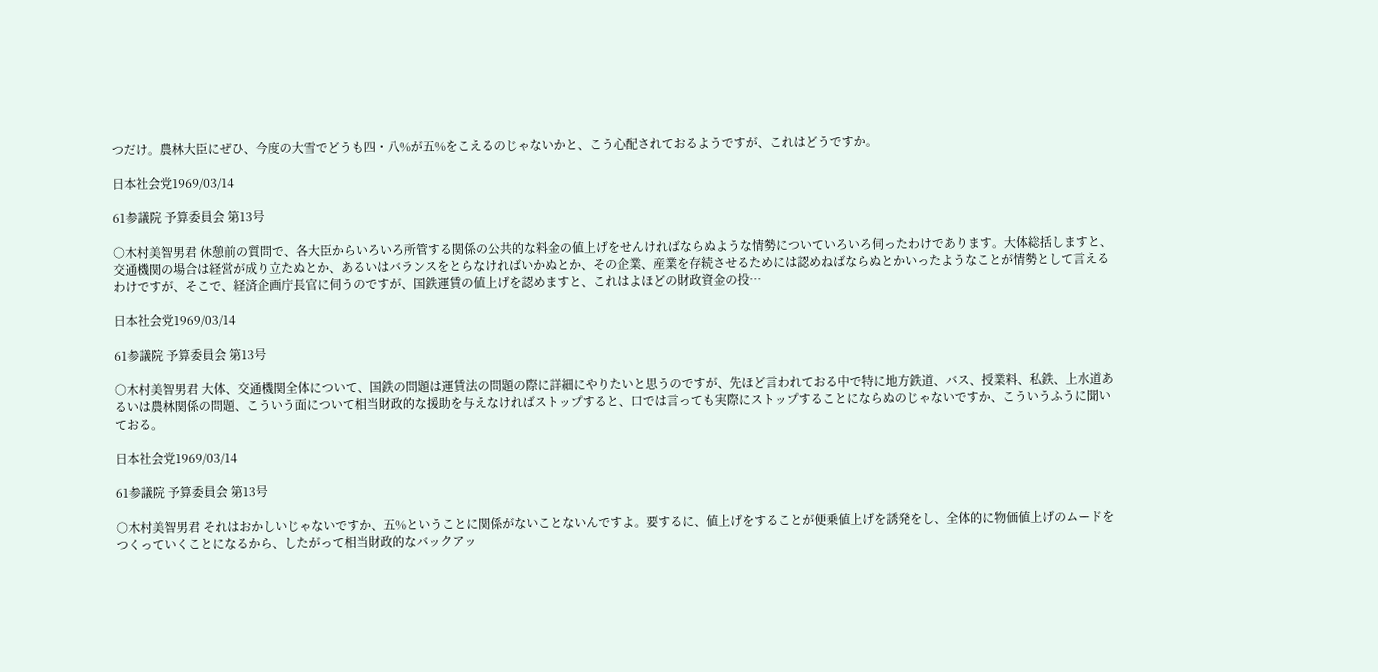つだけ。農林大臣にぜひ、今度の大雪でどうも四・八%が五%をこえるのじゃないかと、こう心配されておるようですが、これはどうですか。

日本社会党1969/03/14

61参議院 予算委員会 第13号

○木村美智男君 休憩前の質問で、各大臣からいろいろ所管する関係の公共的な料金の値上げをせんければならぬような情勢についていろいろ伺ったわけであります。大体総括しますと、交通機関の場合は経営が成り立たぬとか、あるいはバランスをとらなければいかぬとか、その企業、産業を存続させるためには認めねばならぬとかいったようなことが情勢として言えるわけですが、そこで、経済企画庁長官に伺うのですが、国鉄運賃の値上げを認めますと、これはよほどの財政資金の投…

日本社会党1969/03/14

61参議院 予算委員会 第13号

○木村美智男君 大体、交通機関全体について、国鉄の問題は運賃法の問題の際に詳細にやりたいと思うのですが、先ほど言われておる中で特に地方鉄道、バス、授業料、私鉄、上水道あるいは農林関係の問題、こういう面について相当財政的な援助を与えなければストップすると、口では言っても実際にストップすることにならぬのじゃないですか、こういうふうに聞いておる。

日本社会党1969/03/14

61参議院 予算委員会 第13号

○木村美智男君 それはおかしいじゃないですか、五%ということに関係がないことないんですよ。要するに、値上げをすることが便乗値上げを誘発をし、全体的に物価値上げのムードをつくっていくことになるから、したがって相当財政的なバックアッ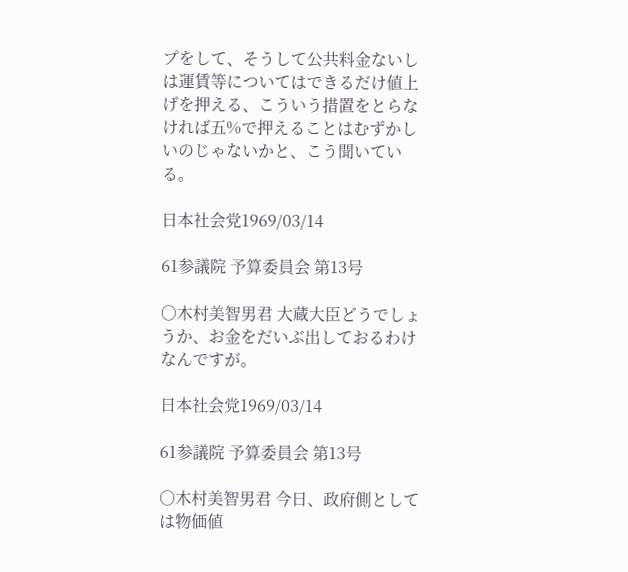プをして、そうして公共料金ないしは運賃等についてはできるだけ値上げを押える、こういう措置をとらなければ五%で押えることはむずかしいのじゃないかと、こう聞いている。

日本社会党1969/03/14

61参議院 予算委員会 第13号

○木村美智男君 大蔵大臣どうでしょうか、お金をだいぶ出しておるわけなんですが。

日本社会党1969/03/14

61参議院 予算委員会 第13号

○木村美智男君 今日、政府側としては物価値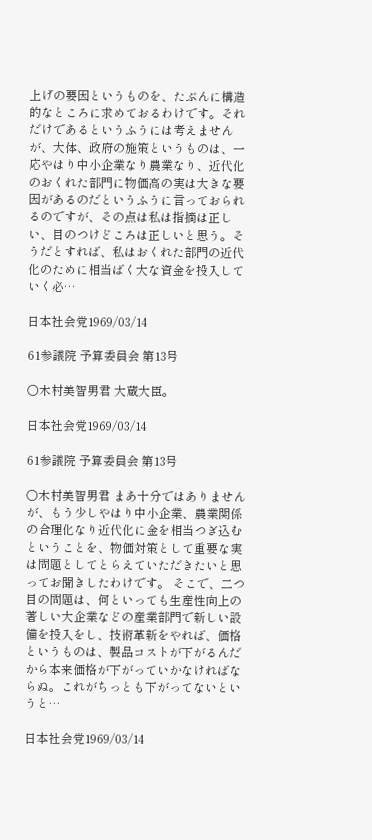上げの要因というものを、たぶんに構造的なところに求めておるわけです。それだけであるというふうには考えませんが、大体、政府の施策というものは、一応やはり中小企業なり農業なり、近代化のおくれた部門に物価高の実は大きな要因があるのだというふうに言っておられるのですが、その点は私は指摘は正しい、目のつけどころは正しいと思う。そうだとすれば、私はおくれた部門の近代化のために相当ばく大な資金を投入していく必…

日本社会党1969/03/14

61参議院 予算委員会 第13号

○木村美智男君 大蔵大臣。

日本社会党1969/03/14

61参議院 予算委員会 第13号

○木村美智男君 まあ十分ではありませんが、もう少しやはり中小企業、農業関係の合理化なり近代化に金を相当つぎ込むということを、物価対策として重要な実は問題としてとらえていただきたいと思ってお聞きしたわけです。 そこで、二つ目の問題は、何といっても生産性向上の著しい大企業などの産業部門で新しい設備を投入をし、技術革新をやれば、価格というものは、製品コストが下がるんだから本来価格が下がっていかなければならぬ。これがちっとも下がってないというと…

日本社会党1969/03/14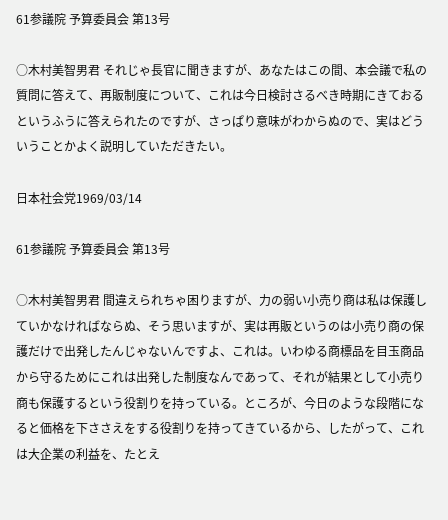61参議院 予算委員会 第13号

○木村美智男君 それじゃ長官に聞きますが、あなたはこの間、本会議で私の質問に答えて、再販制度について、これは今日検討さるべき時期にきておるというふうに答えられたのですが、さっぱり意味がわからぬので、実はどういうことかよく説明していただきたい。

日本社会党1969/03/14

61参議院 予算委員会 第13号

○木村美智男君 間違えられちゃ困りますが、力の弱い小売り商は私は保護していかなければならぬ、そう思いますが、実は再販というのは小売り商の保護だけで出発したんじゃないんですよ、これは。いわゆる商標品を目玉商品から守るためにこれは出発した制度なんであって、それが結果として小売り商も保護するという役割りを持っている。ところが、今日のような段階になると価格を下ささえをする役割りを持ってきているから、したがって、これは大企業の利益を、たとえ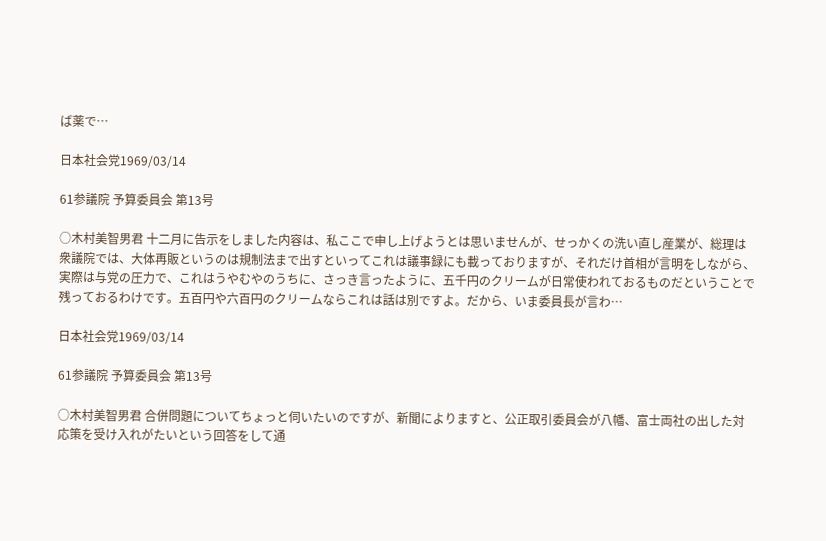ば薬で…

日本社会党1969/03/14

61参議院 予算委員会 第13号

○木村美智男君 十二月に告示をしました内容は、私ここで申し上げようとは思いませんが、せっかくの洗い直し産業が、総理は衆議院では、大体再販というのは規制法まで出すといってこれは議事録にも載っておりますが、それだけ首相が言明をしながら、実際は与党の圧力で、これはうやむやのうちに、さっき言ったように、五千円のクリームが日常使われておるものだということで残っておるわけです。五百円や六百円のクリームならこれは話は別ですよ。だから、いま委員長が言わ…

日本社会党1969/03/14

61参議院 予算委員会 第13号

○木村美智男君 合併問題についてちょっと伺いたいのですが、新聞によりますと、公正取引委員会が八幡、富士両社の出した対応策を受け入れがたいという回答をして通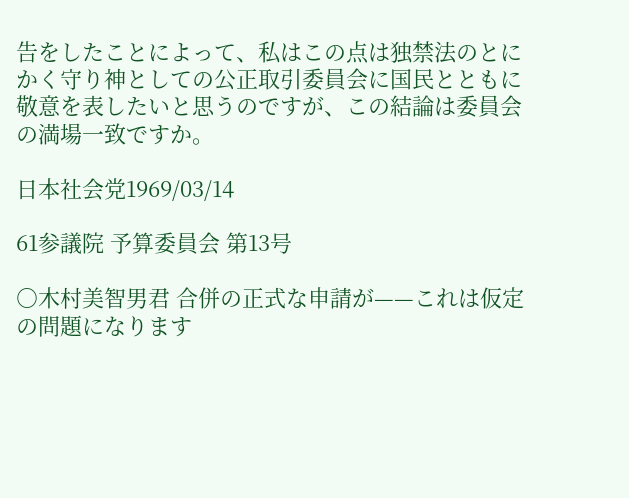告をしたことによって、私はこの点は独禁法のとにかく守り神としての公正取引委員会に国民とともに敬意を表したいと思うのですが、この結論は委員会の満場一致ですか。

日本社会党1969/03/14

61参議院 予算委員会 第13号

○木村美智男君 合併の正式な申請が——これは仮定の問題になります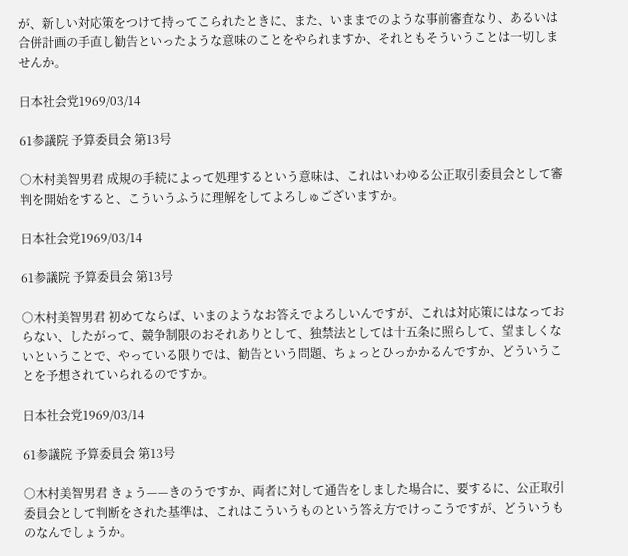が、新しい対応策をつけて持ってこられたときに、また、いままでのような事前審査なり、あるいは合併計画の手直し勧告といったような意味のことをやられますか、それともそういうことは一切しませんか。

日本社会党1969/03/14

61参議院 予算委員会 第13号

○木村美智男君 成規の手続によって処理するという意味は、これはいわゆる公正取引委員会として審判を開始をすると、こういうふうに理解をしてよろしゅございますか。

日本社会党1969/03/14

61参議院 予算委員会 第13号

○木村美智男君 初めてならば、いまのようなお答えでよろしいんですが、これは対応策にはなっておらない、したがって、競争制限のおそれありとして、独禁法としては十五条に照らして、望ましくないということで、やっている限りでは、勧告という問題、ちょっとひっかかるんですか、どういうことを予想されていられるのですか。

日本社会党1969/03/14

61参議院 予算委員会 第13号

○木村美智男君 きょう——きのうですか、両者に対して通告をしました場合に、要するに、公正取引委員会として判断をされた基準は、これはこういうものという答え方でけっこうですが、どういうものなんでしょうか。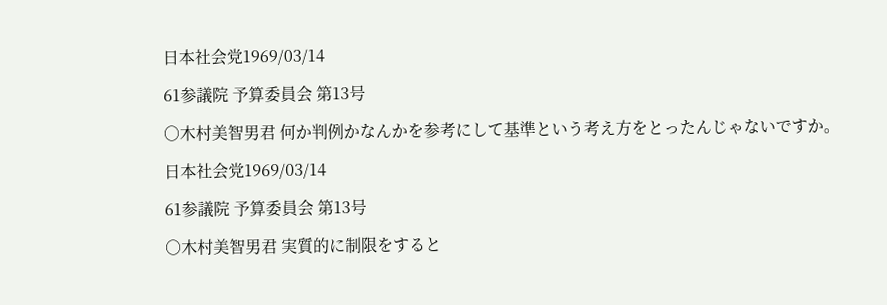日本社会党1969/03/14

61参議院 予算委員会 第13号

○木村美智男君 何か判例かなんかを参考にして基準という考え方をとったんじゃないですか。

日本社会党1969/03/14

61参議院 予算委員会 第13号

○木村美智男君 実質的に制限をすると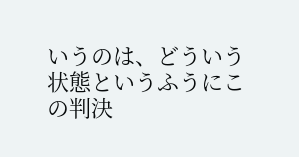いうのは、どういう状態というふうにこの判決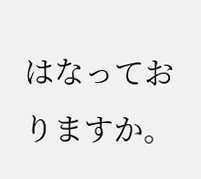はなっておりますか。